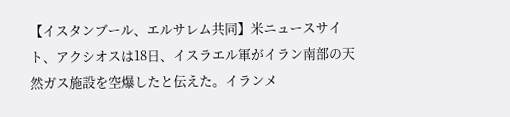【イスタンブール、エルサレム共同】米ニュースサイト、アクシオスは18日、イスラエル軍がイラン南部の天然ガス施設を空爆したと伝えた。イランメ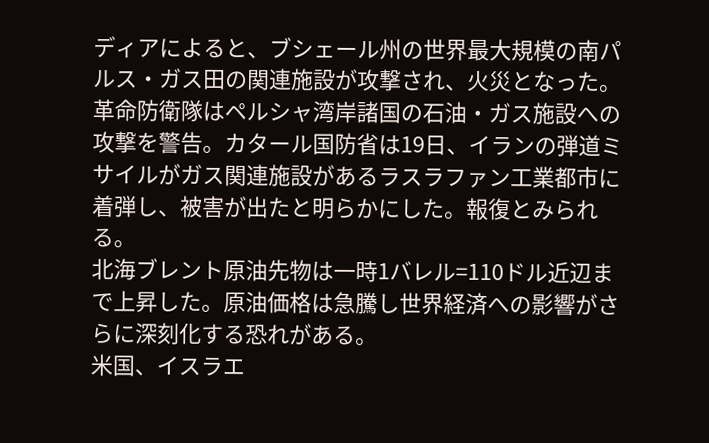ディアによると、ブシェール州の世界最大規模の南パルス・ガス田の関連施設が攻撃され、火災となった。革命防衛隊はペルシャ湾岸諸国の石油・ガス施設への攻撃を警告。カタール国防省は19日、イランの弾道ミサイルがガス関連施設があるラスラファン工業都市に着弾し、被害が出たと明らかにした。報復とみられる。
北海ブレント原油先物は一時1バレル=110ドル近辺まで上昇した。原油価格は急騰し世界経済への影響がさらに深刻化する恐れがある。
米国、イスラエ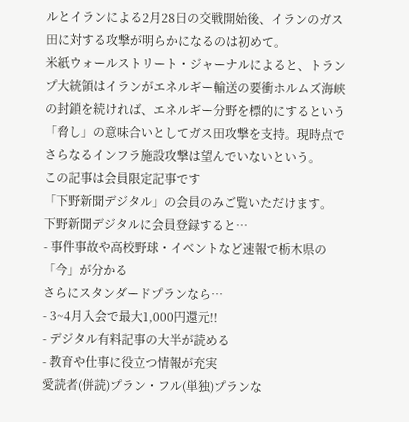ルとイランによる2月28日の交戦開始後、イランのガス田に対する攻撃が明らかになるのは初めて。
米紙ウォールストリート・ジャーナルによると、トランプ大統領はイランがエネルギー輸送の要衝ホルムズ海峡の封鎖を続ければ、エネルギー分野を標的にするという「脅し」の意味合いとしてガス田攻撃を支持。現時点でさらなるインフラ施設攻撃は望んでいないという。
この記事は会員限定記事です
「下野新聞デジタル」の会員のみご覧いただけます。
下野新聞デジタルに会員登録すると…
- 事件事故や高校野球・イベントなど速報で栃木県の「今」が分かる
さらにスタンダードプランなら…
- 3~4月入会で最大1,000円還元!!
- デジタル有料記事の大半が読める
- 教育や仕事に役立つ情報が充実
愛読者(併読)プラン・フル(単独)プランな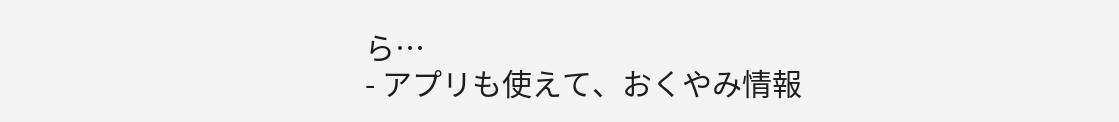ら…
- アプリも使えて、おくやみ情報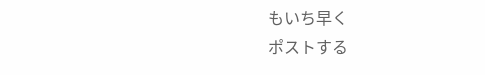もいち早く
ポストする